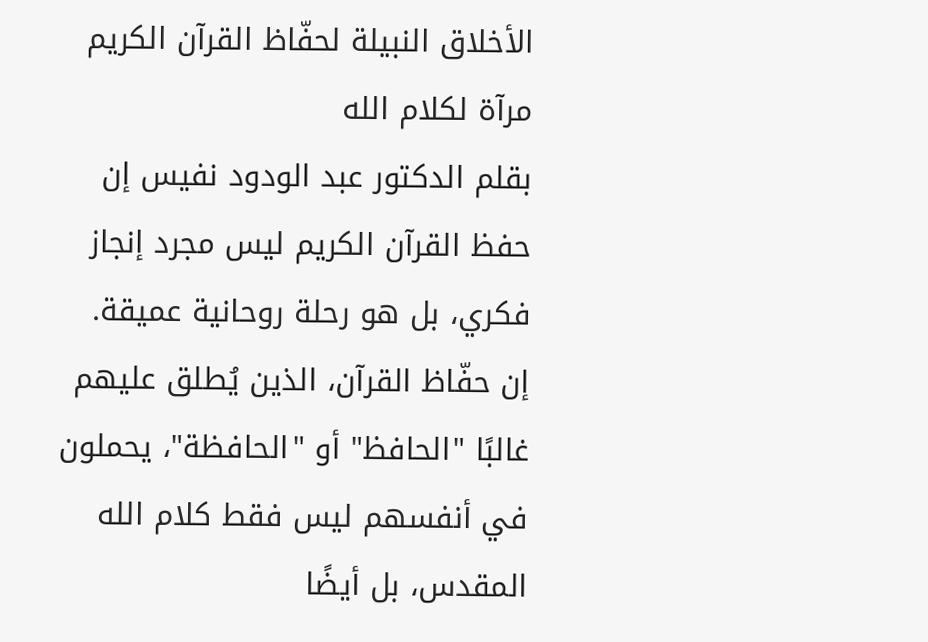الأخلاق النبيلة لحفّاظ القرآن الكريم مرآة لكلام الله
بقلم الدكتور عبد الودود نفيس إن حفظ القرآن الكريم ليس مجرد إنجاز فكري، بل هو رحلة روحانية عميقة. إن حفّاظ القرآن، الذين يُطلق عليهم غالبًا "الحافظ" أو "الحافظة"، يحملون في أنفسهم ليس فقط كلام الله المقدس، بل أيضًا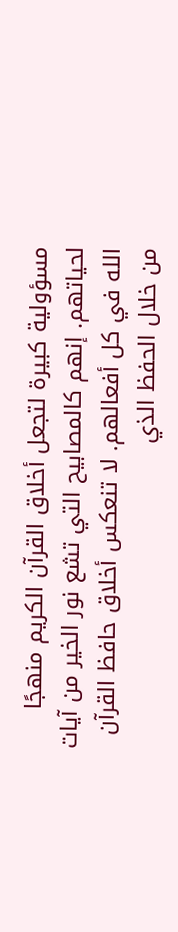مسؤولية كبيرة لتجعل أخلاق القرآن الكريم منهجًا لحياتهم. إنهم كالمصابيح التي تشع نور الخير من آيات الله في كل أفعالهم. لا تنعكس أخلاق حافظ القرآن من خلال الحفظ الذي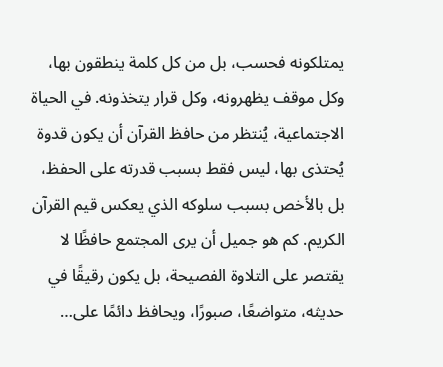يمتلكونه فحسب، بل من كل كلمة ينطقون بها، وكل موقف يظهرونه، وكل قرار يتخذونه. في الحياة الاجتماعية، يُنتظر من حافظ القرآن أن يكون قدوة يُحتذى بها، ليس فقط بسبب قدرته على الحفظ، بل بالأخص بسبب سلوكه الذي يعكس قيم القرآن الكريم. كم هو جميل أن يرى المجتمع حافظًا لا يقتصر على التلاوة الفصيحة، بل يكون رقيقًا في حديثه، متواضعًا، صبورًا، ويحافظ دائمًا على…